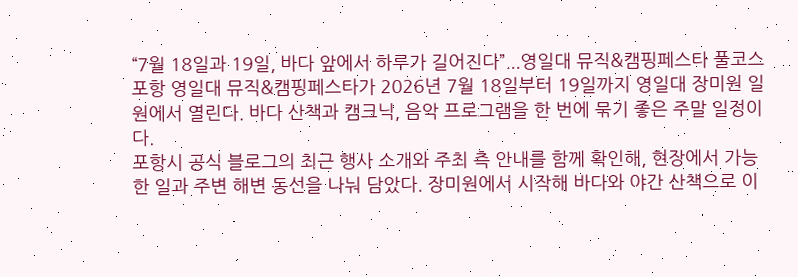“7월 18일과 19일, 바다 앞에서 하루가 길어진다”...영일대 뮤직&캠핑페스타 풀코스
포항 영일대 뮤직&캠핑페스타가 2026년 7월 18일부터 19일까지 영일대 장미원 일원에서 열린다. 바다 산책과 캠크닉, 음악 프로그램을 한 번에 묶기 좋은 주말 일정이다.
포항시 공식 블로그의 최근 행사 소개와 주최 측 안내를 함께 확인해, 현장에서 가능한 일과 주변 해변 동선을 나눠 담았다. 장미원에서 시작해 바다와 야간 산책으로 이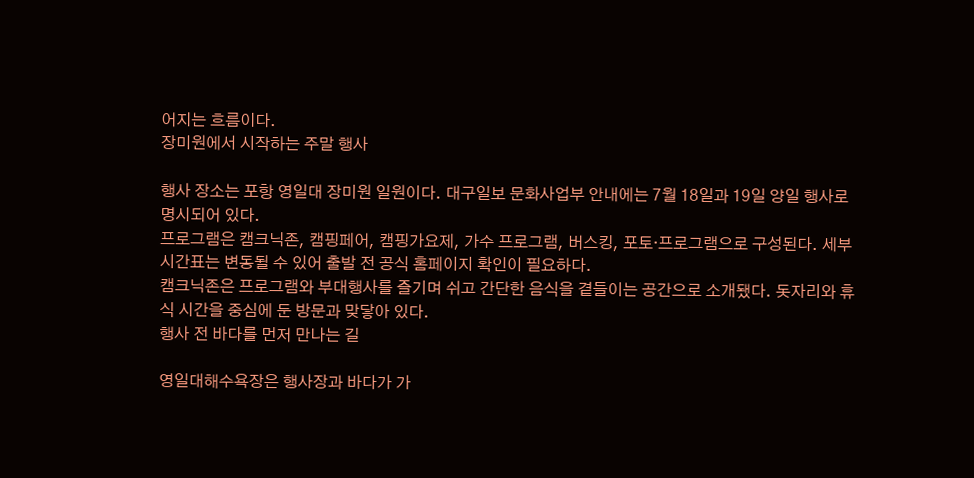어지는 흐름이다.
장미원에서 시작하는 주말 행사

행사 장소는 포항 영일대 장미원 일원이다. 대구일보 문화사업부 안내에는 7월 18일과 19일 양일 행사로 명시되어 있다.
프로그램은 캠크닉존, 캠핑페어, 캠핑가요제, 가수 프로그램, 버스킹, 포토·프로그램으로 구성된다. 세부 시간표는 변동될 수 있어 출발 전 공식 홈페이지 확인이 필요하다.
캠크닉존은 프로그램와 부대행사를 즐기며 쉬고 간단한 음식을 곁들이는 공간으로 소개됐다. 돗자리와 휴식 시간을 중심에 둔 방문과 맞닿아 있다.
행사 전 바다를 먼저 만나는 길

영일대해수욕장은 행사장과 바다가 가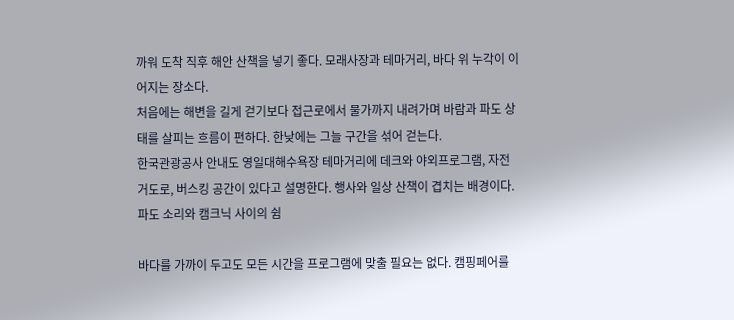까워 도착 직후 해안 산책을 넣기 좋다. 모래사장과 테마거리, 바다 위 누각이 이어지는 장소다.
처음에는 해변을 길게 걷기보다 접근로에서 물가까지 내려가며 바람과 파도 상태를 살피는 흐름이 편하다. 한낮에는 그늘 구간을 섞어 걷는다.
한국관광공사 안내도 영일대해수욕장 테마거리에 데크와 야외프로그램, 자전거도로, 버스킹 공간이 있다고 설명한다. 행사와 일상 산책이 겹치는 배경이다.
파도 소리와 캠크닉 사이의 쉼

바다를 가까이 두고도 모든 시간을 프로그램에 맞출 필요는 없다. 캠핑페어를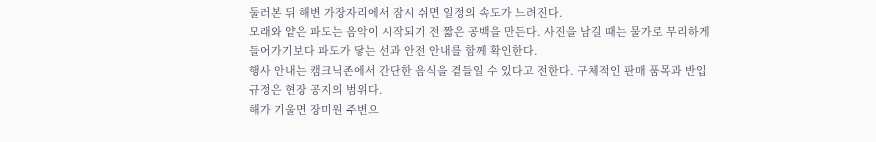둘러본 뒤 해변 가장자리에서 잠시 쉬면 일정의 속도가 느려진다.
모래와 얕은 파도는 음악이 시작되기 전 짧은 공백을 만든다. 사진을 남길 때는 물가로 무리하게 들어가기보다 파도가 닿는 선과 안전 안내를 함께 확인한다.
행사 안내는 캠크닉존에서 간단한 음식을 곁들일 수 있다고 전한다. 구체적인 판매 품목과 반입 규정은 현장 공지의 범위다.
해가 기울면 장미원 주변으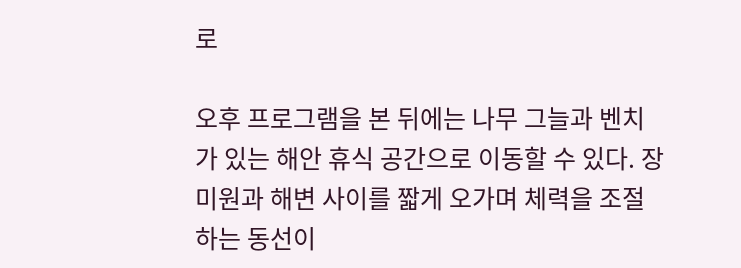로

오후 프로그램을 본 뒤에는 나무 그늘과 벤치가 있는 해안 휴식 공간으로 이동할 수 있다. 장미원과 해변 사이를 짧게 오가며 체력을 조절하는 동선이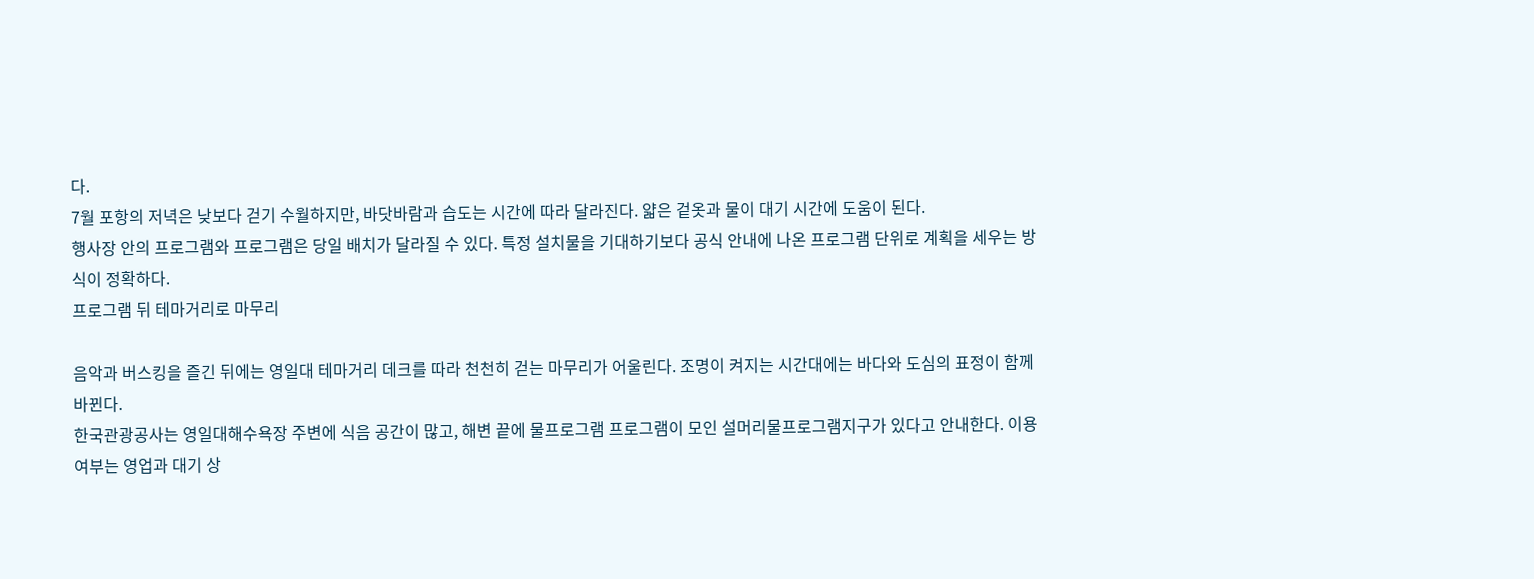다.
7월 포항의 저녁은 낮보다 걷기 수월하지만, 바닷바람과 습도는 시간에 따라 달라진다. 얇은 겉옷과 물이 대기 시간에 도움이 된다.
행사장 안의 프로그램와 프로그램은 당일 배치가 달라질 수 있다. 특정 설치물을 기대하기보다 공식 안내에 나온 프로그램 단위로 계획을 세우는 방식이 정확하다.
프로그램 뒤 테마거리로 마무리

음악과 버스킹을 즐긴 뒤에는 영일대 테마거리 데크를 따라 천천히 걷는 마무리가 어울린다. 조명이 켜지는 시간대에는 바다와 도심의 표정이 함께 바뀐다.
한국관광공사는 영일대해수욕장 주변에 식음 공간이 많고, 해변 끝에 물프로그램 프로그램이 모인 설머리물프로그램지구가 있다고 안내한다. 이용 여부는 영업과 대기 상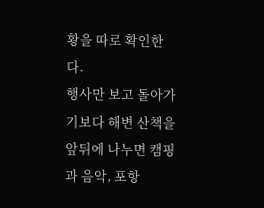황을 따로 확인한다.
행사만 보고 돌아가기보다 해변 산책을 앞뒤에 나누면 캠핑과 음악, 포항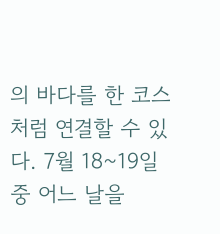의 바다를 한 코스처럼 연결할 수 있다. 7월 18~19일 중 어느 날을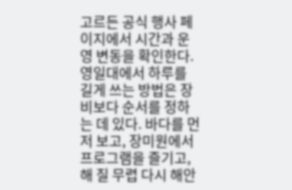고르든 공식 행사 페이지에서 시간과 운영 변동을 확인한다.
영일대에서 하루를 길게 쓰는 방법은 장비보다 순서를 정하는 데 있다. 바다를 먼저 보고, 장미원에서 프로그램을 즐기고, 해 질 무렵 다시 해안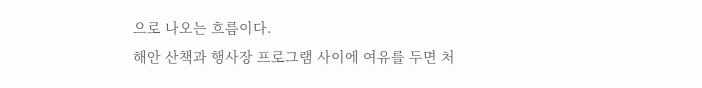으로 나오는 흐름이다.
해안 산책과 행사장 프로그램 사이에 여유를 두면 처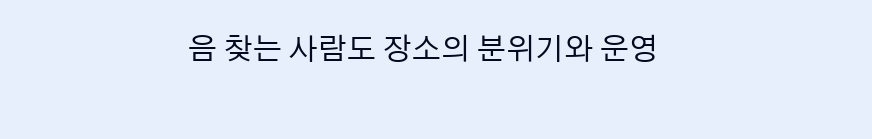음 찾는 사람도 장소의 분위기와 운영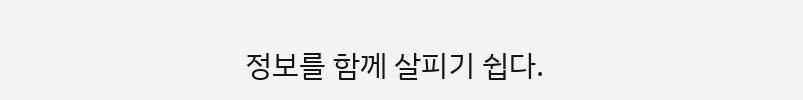정보를 함께 살피기 쉽다.